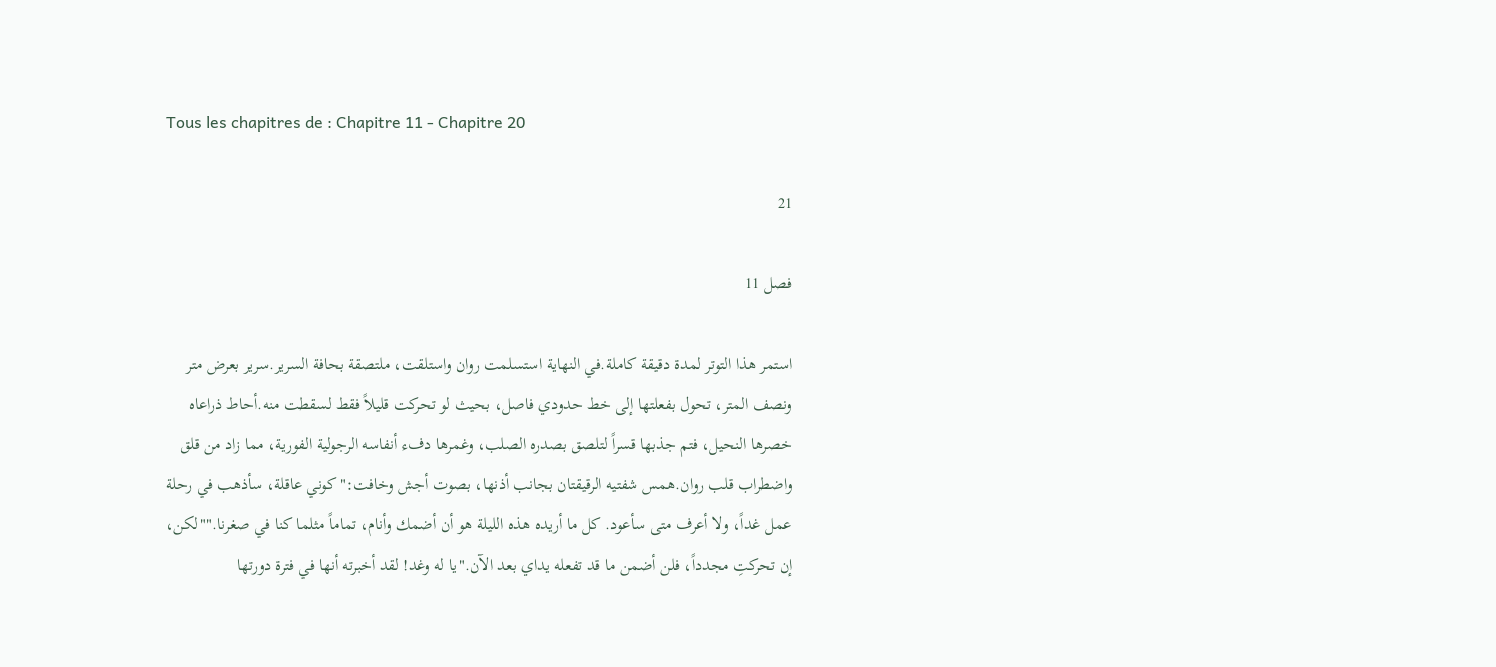Tous les chapitres de : Chapitre 11 - Chapitre 20

21

فصل 11

استمر هذا التوتر لمدة دقيقة كاملة.في النهاية استسلمت روان واستلقت، ملتصقة بحافة السرير.سرير بعرض متر ونصف المتر، تحول بفعلتها إلى خط حدودي فاصل، بحيث لو تحركت قليلاً فقط لسقطت منه.أحاط ذراعاه خصرها النحيل، فتم جذبها قسراً لتلصق بصدره الصلب، وغمرها دفء أنفاسه الرجولية الفورية، مما زاد من قلق واضطراب قلب روان.همس شفتيه الرقيقتان بجانب أذنها، بصوت أجش وخافت:"كوني عاقلة، سأذهب في رحلة عمل غداً، ولا أعرف متى سأعود. كل ما أريده هذه الليلة هو أن أضمك وأنام، تماماً مثلما كنا في صغرنا.""لكن، إن تحركتِ مجدداً، فلن أضمن ما قد تفعله يداي بعد الآن."يا له وغد! لقد أخبرته أنها في فترة دورتها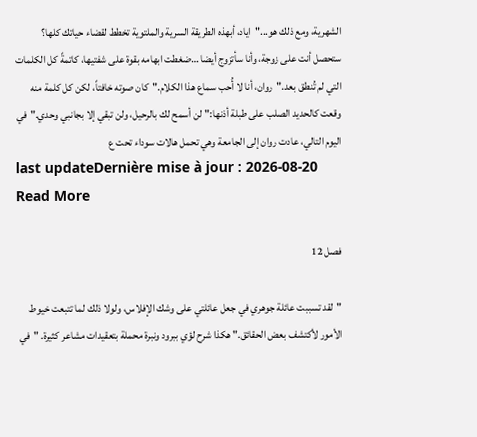الشهرية، ومع ذلك هو..."اياد، أبهذه الطريقة السرية والملتوية تخطط لقضاء حياتك كلها؟ ستحصل أنت على زوجة، وأنا سأتزوج أيضا …ضغطت ابهامه بقوة على شفتيها، كاتمةً كل الكلمات التي لم تُنطق بعد."روان، أنا لا أُحب سماع هذا الكلام."كان صوته خافتاً، لكن كل كلمة منه وقعت كالحديد الصلب على طبلة أذنها:"لن أسمح لك بالرحيل، ولن تبقي إلا بجانبي وحدي."في اليوم التالي، عادت روان إلى الجامعة وهي تحمل هالات سوداء تحت ع
last updateDernière mise à jour : 2026-08-20
Read More

فصل 12

"لقد تسببت عائلة جوهري في جعل عائلتي على وشك الإفلاس، ولولا ذلك لما تتبعت خيوط الأمور لأكتشف بعض الحقائق." هكذا شرح لؤي ببرود ونبرة محملة بتعقيدات مشاعر كثيرة. "في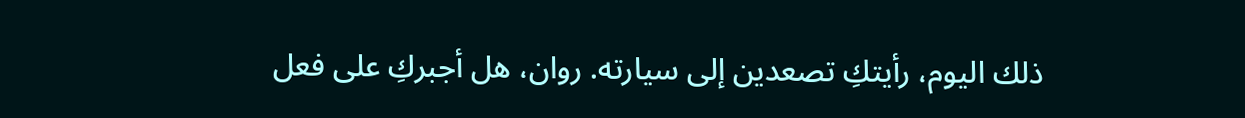ذلك اليوم، رأيتكِ تصعدين إلى سيارته. روان، هل أجبركِ على فعل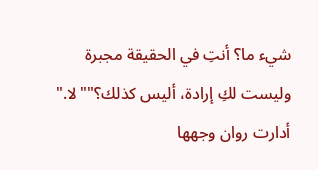شيء ما؟ أنتِ في الحقيقة مجبرة وليست لكِ إرادة، أليس كذلك؟""لا." أدارت روان وجهها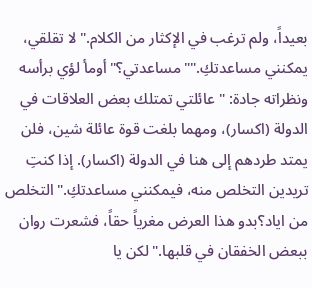بعيداً، ولم ترغب في الإكثار من الكلام."لا تقلقي، يمكنني مساعدتكِ.""مساعدتي؟"أومأ لؤي برأسه ونظراته جادة: "عائلتي تمتلك بعض العلاقات في الدولة (اكسار)، ومهما بلغت قوة عائلة شين، فلن يمتد طردهم إلى هنا في الدولة (اكسار). إذا كنتِ تريدين التخلص منه، فيمكنني مساعدتكِ."التخلص من اياد؟بدو هذا العرض مغرياً حقاً، فشعرت روان ببعض الخفقان في قلبها."لكن يا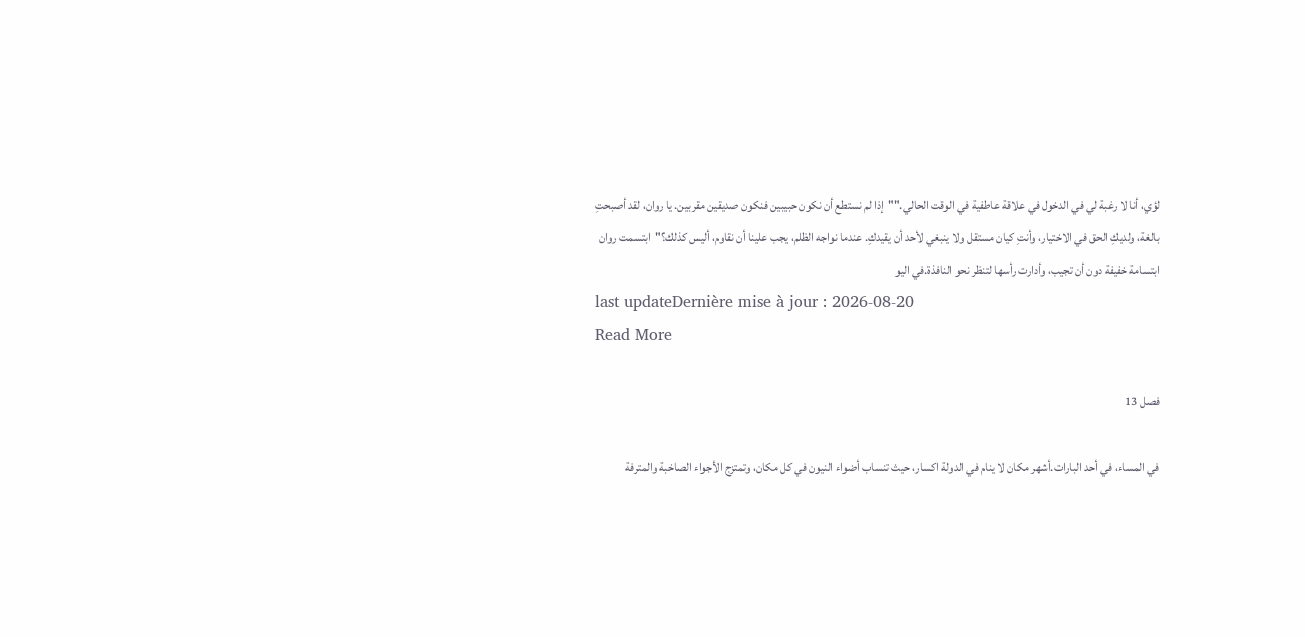لؤي، أنا لا رغبة لي في الدخول في علاقة عاطفية في الوقت الحالي.""إذا لم نستطع أن نكون حبيبين فنكون صديقين مقربين. يا روان، لقد أصبحتِ بالغة، ولديكِ الحق في الاختيار، وأنتِ كيان مستقل ولا ينبغي لأحد أن يقيدكِ. عندما نواجه الظلم، يجب علينا أن نقاوم، أليس كذلك؟"ابتسمت روان ابتسامة خفيفة دون أن تجيب، وأدارت رأسها لتنظر نحو النافذة.في اليو
last updateDernière mise à jour : 2026-08-20
Read More

فصل 13

في المساء، في أحد البارات.أشهر مكان لا ينام في الدولة اكسار، حيث تنساب أضواء النيون في كل مكان، وتمتزج الأجواء الصاخبة والمترفة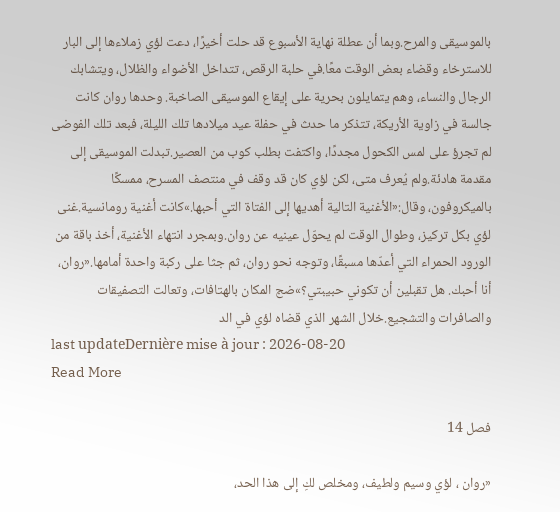بالموسيقى والمرح.وبما أن عطلة نهاية الأسبوع قد حلت أخيرًا، دعت لؤي زملاءها إلى البار للاسترخاء وقضاء بعض الوقت معًا.في حلبة الرقص، تتداخل الأضواء والظلال، ويتشابك الرجال والنساء، وهم يتمايلون بحرية على إيقاع الموسيقى الصاخبة. وحدها روان كانت جالسة في زاوية الأريكة، تتذكر ما حدث في حفلة عيد ميلادها تلك الليلة، فبعد تلك الفوضى لم تجرؤ على لمس الكحول مجددًا، واكتفت بطلب كوب من العصير.تبدلت الموسيقى إلى مقدمة هادئة.ولم يُعرف متى، لكن لؤي كان قد وقف في منتصف المسرح، ممسكًا بالميكروفون، وقال:«الأغنية التالية أهديها إلى الفتاة التي أحبها.»كانت أغنية رومانسية.غنى لؤي بكل تركيز، وطوال الوقت لم يحوّل عينيه عن روان.وبمجرد انتهاء الأغنية، أخذ باقة من الورود الحمراء التي أعدّها مسبقًا، وتوجه نحو روان، ثم جثا على ركبة واحدة أمامها.«روان، أنا أحبك. هل تقبلين أن تكوني حبيبتي؟»ضج المكان بالهتافات، وتعالت التصفيقات والصافرات والتشجيع.خلال الشهر الذي قضاه لؤي في الد
last updateDernière mise à jour : 2026-08-20
Read More

فصل 14

«روان ، لؤي وسيم ولطيف، ومخلص لكِ إلى هذا الحد،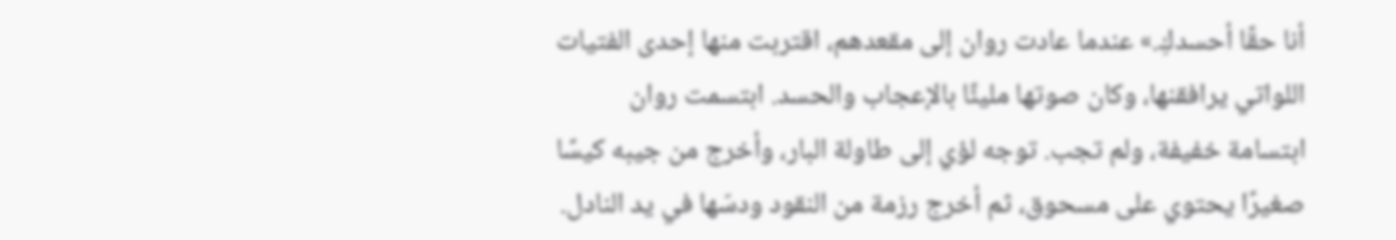أنا حقًا أحسدكِ.» عندما عادت روان إلى مقعدهم، اقتربت منها إحدى الفتيات اللواتي يرافقنها، وكان صوتها مليئًا بالإعجاب والحسد. ابتسمت روان ابتسامة خفيفة، ولم تجب. توجه لؤي إلى طاولة البار، وأخرج من جيبه كيسًا صغيرًا يحتوي على مسحوق، ثم أخرج رزمة من النقود ودسّها في يد النادل.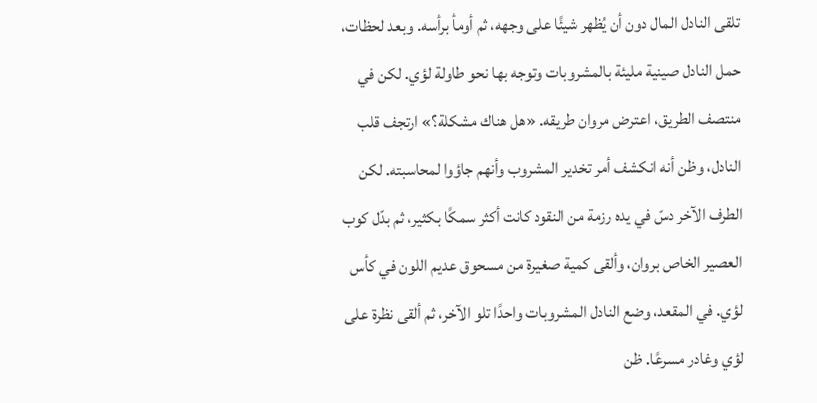تلقى النادل المال دون أن يُظهر شيئًا على وجهه، ثم أومأ برأسه. وبعد لحظات، حمل النادل صينية مليئة بالمشروبات وتوجه بها نحو طاولة لؤي. لكن في منتصف الطريق، اعترض مروان طريقه. «هل هناك مشكلة؟» ارتجف قلب النادل، وظن أنه انكشف أمر تخدير المشروب وأنهم جاؤوا لمحاسبته. لكن الطرف الآخر دسّ في يده رزمة من النقود كانت أكثر سمكًا بكثير، ثم بدّل كوب العصير الخاص بروان، وألقى كمية صغيرة من مسحوق عديم اللون في كأس لؤي. في المقعد، وضع النادل المشروبات واحدًا تلو الآخر، ثم ألقى نظرة على لؤي وغادر مسرعًا. ظن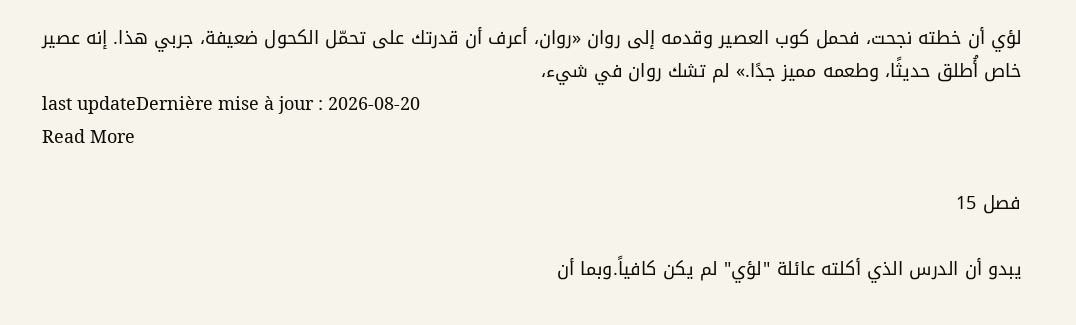لؤي أن خطته نجحت، فحمل كوب العصير وقدمه إلى روان «روان، أعرف أن قدرتك على تحمّل الكحول ضعيفة، جربي هذا. إنه عصير خاص أُطلق حديثًا، وطعمه مميز جدًا.» لم تشك روان في شيء،
last updateDernière mise à jour : 2026-08-20
Read More

فصل 15

يبدو أن الدرس الذي أكلته عائلة "لؤي" لم يكن كافياً.وبما أن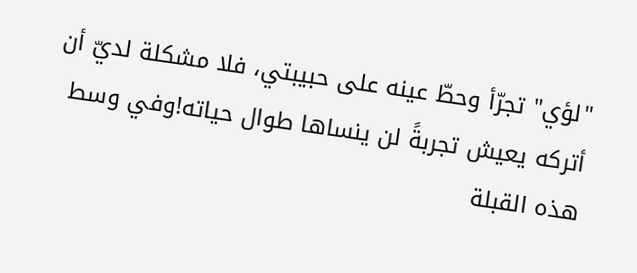"لؤي" تجرّأ وحطّ عينه على حبيبتي، فلا مشكلة لديّ أن أتركه يعيش تجربةً لن ينساها طوال حياته!وفي وسط هذه القبلة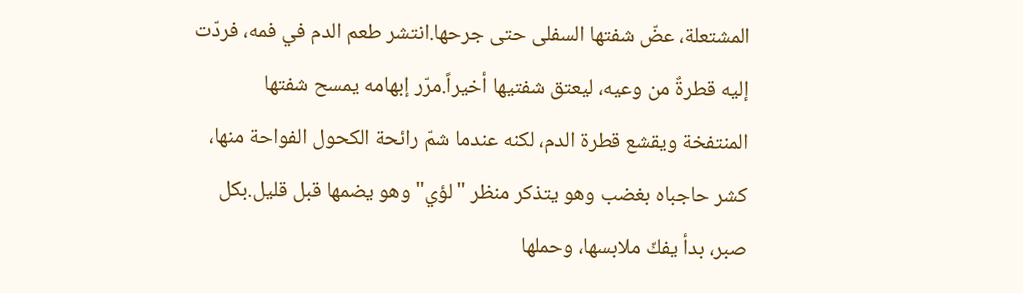المشتعلة، عضّ شفتها السفلى حتى جرحها.انتشر طعم الدم في فمه، فردّت إليه قطرةٌ من وعيه، ليعتق شفتيها أخيراً.مرّر إبهامه يمسح شفتها المنتفخة ويقشع قطرة الدم، لكنه عندما شمّ رائحة الكحول الفواحة منها، كشر حاجباه بغضب وهو يتذكر منظر "لؤي" وهو يضمها قبل قليل.بكل صبر، بدأ يفكّ ملابسها، وحملها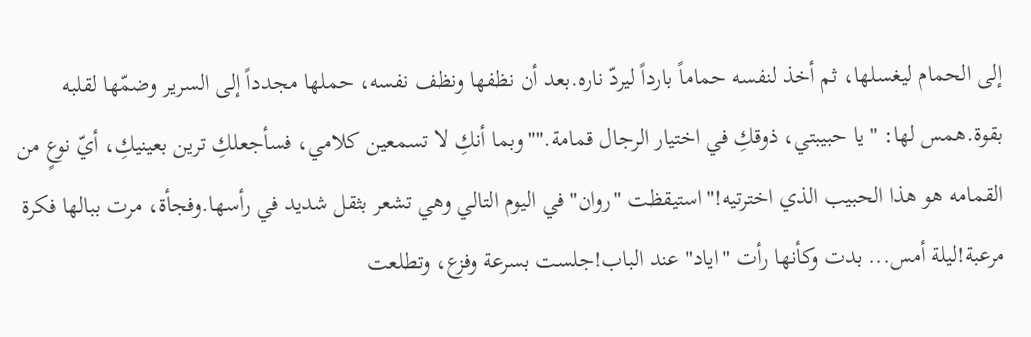إلى الحمام ليغسلها، ثم أخذ لنفسه حماماً بارداً ليردّ ناره.بعد أن نظفها ونظف نفسه، حملها مجدداً إلى السرير وضمّها لقلبه بقوة.همس لها: "يا حبيبتي، ذوقكِ في اختيار الرجال قمامة.""وبما أنكِ لا تسمعين كلامي، فسأجعلكِ ترين بعينيكِ، أيّ نوعٍ من القمامه هو هذا الحبيب الذي اخترتيه!"استيقظت "روان" في اليوم التالي وهي تشعر بثقل شديد في رأسها.وفجأة، مرت ببالها فكرة مرعبة!ليلة أمس... بدت وكأنها رأت "اياد" عند الباب!جلست بسرعة وفزع، وتطلعت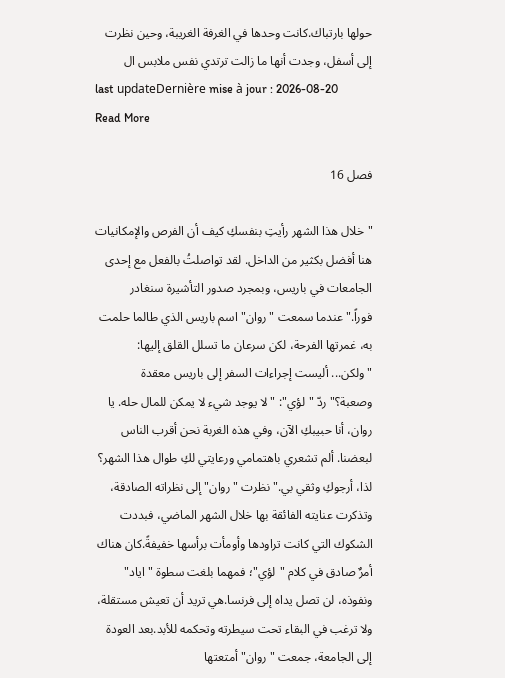حولها بارتباك.كانت وحدها في الغرفة الغريبة، وحين نظرت إلى أسفل، وجدت أنها ما زالت ترتدي نفس ملابس ال
last updateDernière mise à jour : 2026-08-20
Read More

فصل 16

"خلال هذا الشهر رأيتِ بنفسكِ كيف أن الفرص والإمكانيات هنا أفضل بكثير من الداخل. لقد تواصلتُ بالفعل مع إحدى الجامعات في باريس، وبمجرد صدور التأشيرة سنغادر فوراً."عندما سمعت "روان" اسم باريس الذي طالما حلمت به، غمرتها الفرحة، لكن سرعان ما تسلل القلق إليها: "ولكن... أليست إجراءات السفر إلى باريس معقدة وصعبة؟"ردّ "لؤي": "لا يوجد شيء لا يمكن للمال حله. يا روان، أنا حبيبكِ الآن، وفي هذه الغربة نحن أقرب الناس لبعضنا. ألم تشعري باهتمامي ورعايتي لكِ طوال هذا الشهر؟ لذا، أرجوكِ وثقي بي."نظرت "روان" إلى نظراته الصادقة، وتذكرت عنايته الفائقة بها خلال الشهر الماضي، فبددت الشكوك التي كانت تراودها وأومأت برأسها خفيفةً.كان هناك أمرٌ صادق في كلام "لؤي"؛ فمهما بلغت سطوة "اياد" ونفوذه، لن تصل يداه إلى فرنسا.هي تريد أن تعيش مستقلة، ولا ترغب في البقاء تحت سيطرته وتحكمه للأبد.بعد العودة إلى الجامعة، جمعت "روان" أمتعتها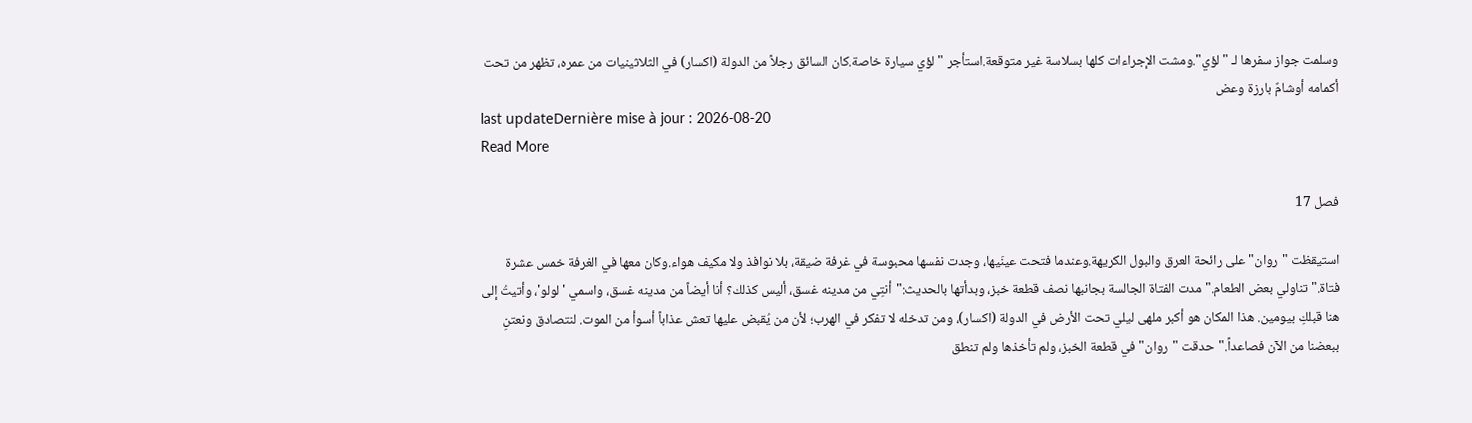وسلمت جواز سفرها لـ "لؤي".ومشت الإجراءات كلها بسلاسة غير متوقعة.استأجر "لؤي سيارة خاصة.كان السائق رجلاً من الدولة (اكسار) في الثلاثينيات من عمره، تظهر من تحت أكمامه أوشامٌ بارزة وعض
last updateDernière mise à jour : 2026-08-20
Read More

فصل 17

استيقظت "روان" على رائحة العرق والبول الكريهة.وعندما فتحت عينَيها، وجدت نفسها محبوسة في غرفة ضيقة، بلا نوافذ ولا مكيف هواء.وكان معها في الغرفة خمس عشرة فتاة."تناولي بعض الطعام."مدت الفتاة الجالسة بجانبها نصف قطعة خبز، وبدأتها بالحديث:"أنتِي من مدينه غسق، أليس كذلك؟ أنا أيضاً من مدينه غسق، واسمي 'لولو'، وأتيتُ إلى هنا قبلكِ بيومين. هذا المكان هو أكبر ملهى ليلي تحت الأرض في الدولة (اكسار)، ومن تدخله لا تفكر في الهرب؛ لأن من يُقبض عليها تعش عذاباً أسوأ من الموت. لنتصادق ونعتنِ ببعضنا من الآن فصاعداً."حدقت "روان" في قطعة الخبز، ولم تأخذها ولم تنطق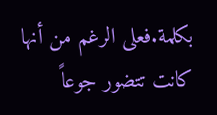بكلمة.فعلى الرغم من أنها كانت تتضور جوعاً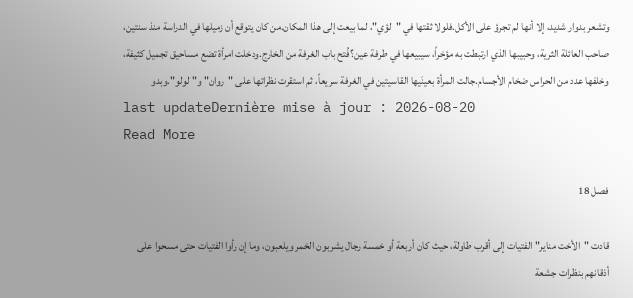وتشعر بدوار شديد، إلا أنها لم تجرؤ على الأكل.فلولا ثقتها في "لؤي"، لما بيعت إلى هذا المكان.من كان يتوقع أن زميلها في الدراسة منذ سنتين، صاحب العائلة الثرية، وحبيبها الذي ارتبطت به مؤخراً، سيبيعها في طرفة عين؟فُتح باب الغرفة من الخارج.ودخلت امرأة تضع مساحيق تجميل كثيفة، وخلفها عدد من الحراس ضخام الأجسام.جالت المرأة بعينَيها القاسيتين في الغرفة سريعاً، ثم استقرت نظراتها على "روان" و"لولو".وبدو
last updateDernière mise à jour : 2026-08-20
Read More

فصل 18

قادت "الأخت مناير" الفتيات إلى أقرب طاولة، حيث كان أربعة أو خمسة رجال يشربون الخمر ويلعبون، وما إن رأوا الفتيات حتى مسحوا على أذقانهم بنظرات جشعة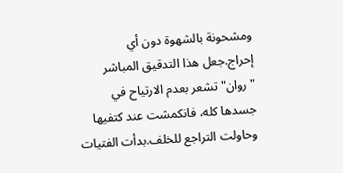ومشحونة بالشهوة دون أي إحراج.جعل هذا التدقيق المباشر "روان" تشعر بعدم الارتياح في جسدها كله، فانكمشت عند كتفيها وحاولت التراجع للخلف.بدأت الفتيات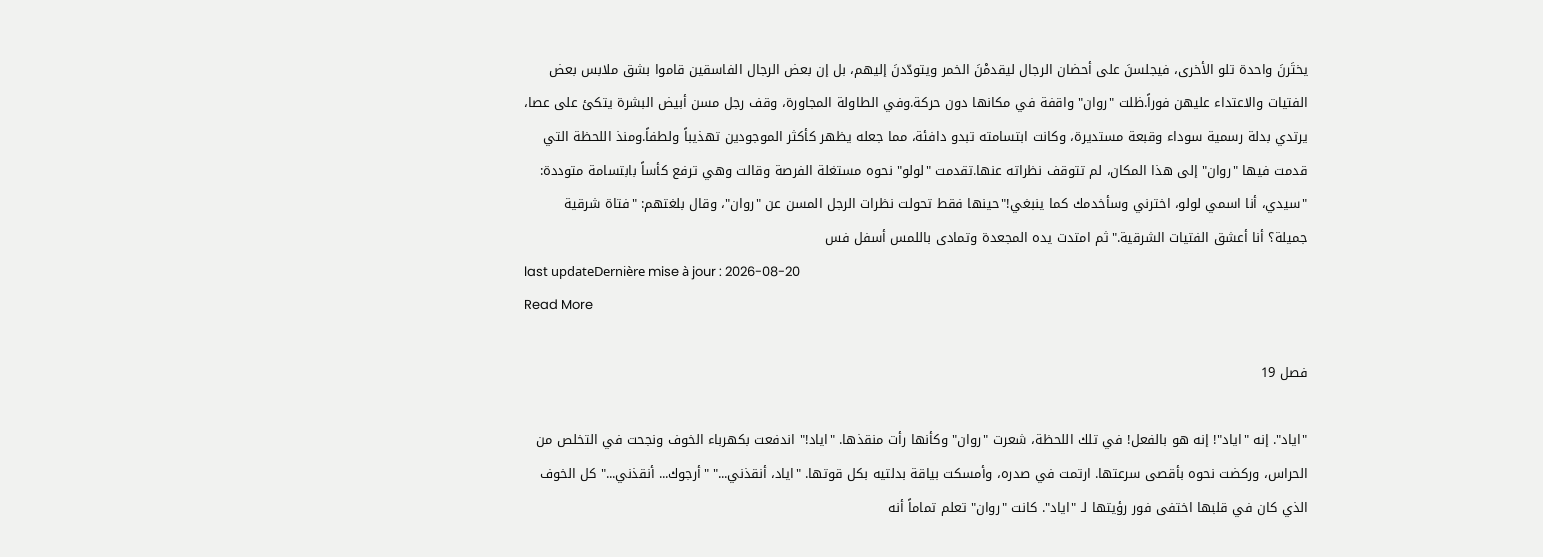يختَرنَ واحدة تلو الأخرى، فيجلسنَ على أحضان الرجال ليقدمْنَ الخمر ويتودّدنَ إليهم، بل إن بعض الرجال الفاسقين قاموا بشق ملابس بعض الفتيات والاعتداء عليهن فوراً.ظلت "روان" واقفة في مكانها دون حركة.وفي الطاولة المجاورة، وقف رجل مسن أبيض البشرة يتكئ على عصا، يرتدي بدلة رسمية سوداء وقبعة مستديرة، وكانت ابتسامته تبدو دافئة، مما جعله يظهر كأكثر الموجودين تهذيباً ولطفاً.ومنذ اللحظة التي قدمت فيها "روان" إلى هذا المكان، لم تتوقف نظراته عنها.تقدمت "لولو" نحوه مستغلة الفرصة وقالت وهي ترفع كأساً بابتسامة متوددة: "سيدي، أنا اسمي لولو، اخترني وسأخدمك كما ينبغي!"حينها فقط تحولت نظرات الرجل المسن عن "روان"، وقال بلغتهم: "فتاة شرقية جميلة؟ أنا أعشق الفتيات الشرقية."ثم امتدت يده المجعدة وتمادى باللمس أسفل فس
last updateDernière mise à jour : 2026-08-20
Read More

فصل 19

"اياد". إنه "اياد"! إنه هو بالفعل! في تلك اللحظة، شعرت "روان" وكأنها رأت منقذها. "اياد!" اندفعت بكهرباء الخوف ونجحت في التخلص من الحراس، وركضت نحوه بأقصى سرعتها. ارتمت في صدره، وأمسكت بياقة بدلتيه بكل قوتها. "اياد، أنقذني..." "أرجوك... أنقذني..." كل الخوف الذي كان في قلبها اختفى فور رؤيتها لـ "اياد". كانت "روان" تعلم تماماً أنه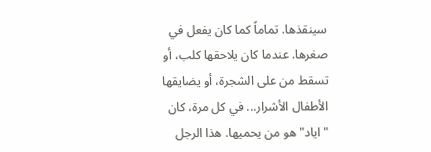سينقذها. تماماً كما كان يفعل في صغرها. عندما كان يلاحقها كلب، أو تسقط من على الشجرة، أو يضايقها الأطفال الأشرار... في كل مرة، كان "اياد" هو من يحميها. هذا الرجل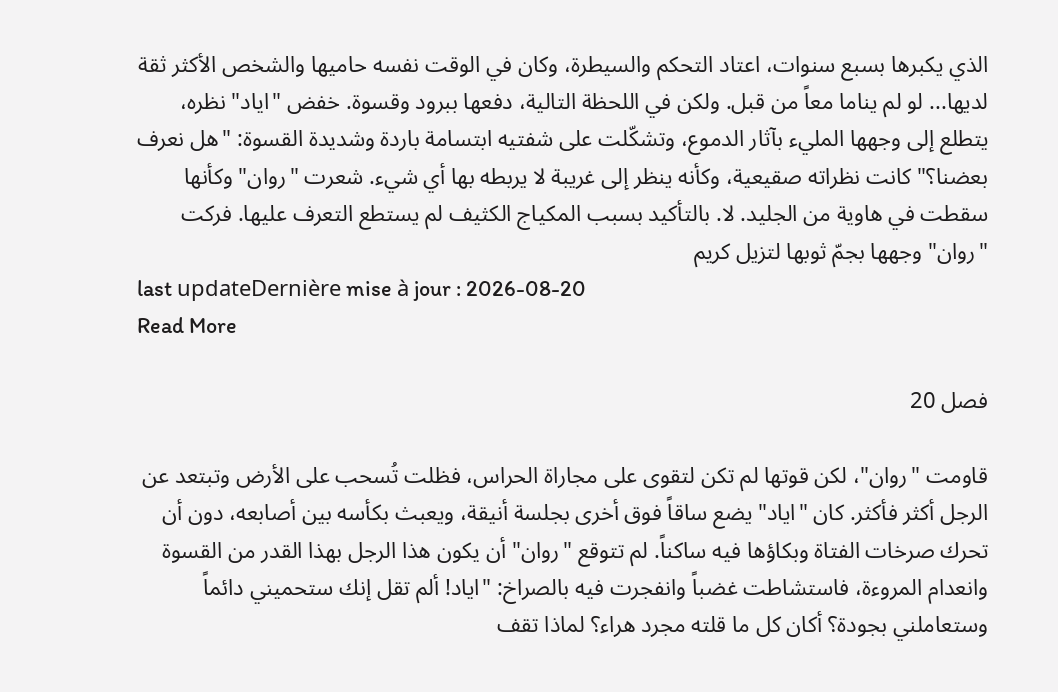الذي يكبرها بسبع سنوات، اعتاد التحكم والسيطرة، وكان في الوقت نفسه حاميها والشخص الأكثر ثقة لديها... لو لم يناما معاً من قبل. ولكن في اللحظة التالية، دفعها ببرود وقسوة. خفض "اياد" نظره، يتطلع إلى وجهها المليء بآثار الدموع، وتشكّلت على شفتيه ابتسامة باردة وشديدة القسوة: "هل نعرف بعضنا؟" كانت نظراته صقيعية، وكأنه ينظر إلى غريبة لا يربطه بها أي شيء. شعرت "روان" وكأنها سقطت في هاوية من الجليد. لا. بالتأكيد بسبب المكياج الكثيف لم يستطع التعرف عليها. فركت "روان" وجهها بجمّ ثوبها لتزيل كريم
last updateDernière mise à jour : 2026-08-20
Read More

فصل 20

قاومت "روان"، لكن قوتها لم تكن لتقوى على مجاراة الحراس، فظلت تُسحب على الأرض وتبتعد عن الرجل أكثر فأكثر. كان "اياد" يضع ساقاً فوق أخرى بجلسة أنيقة، ويعبث بكأسه بين أصابعه، دون أن تحرك صرخات الفتاة وبكاؤها فيه ساكناً. لم تتوقع "روان" أن يكون هذا الرجل بهذا القدر من القسوة وانعدام المروءة، فاستشاطت غضباً وانفجرت فيه بالصراخ: "اياد! ألم تقل إنك ستحميني دائماً وستعاملني بجودة؟ أكان كل ما قلته مجرد هراء؟ لماذا تقف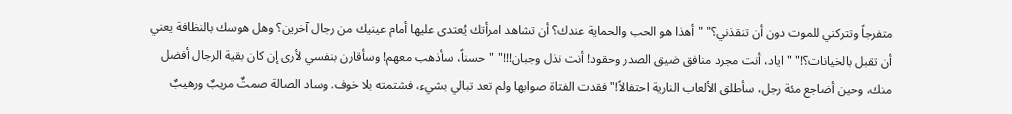متفرجاً وتتركني للموت دون أن تنقذني؟" "أهذا هو الحب والحماية عندك؟ أن تشاهد امرأتك يُعتدى عليها أمام عينيك من رجال آخرين؟ وهل هوسك بالنظافة يعني أن تقبل بالخيانات؟!" "اياد، أنت مجرد منافق ضيق الصدر وحقود! أنت نذل وجبان!!!" "حسناً، سأذهب معهم! وسأقارن بنفسي لأرى إن كان بقية الرجال أفضل منك، وحين أضاجع مئة رجل، سأطلق الألعاب النارية احتفالاً!" فقدت الفتاة صوابها ولم تعد تبالي بشيء، فشتمته بلا خوف. وساد الصالة صمتٌ مريبٌ ورهيبٌ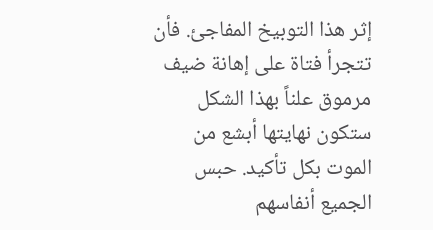إثر هذا التوبيخ المفاجئ. فأن تتجرأ فتاة على إهانة ضيف مرموق علناً بهذا الشكل ستكون نهايتها أبشع من الموت بكل تأكيد. حبس الجميع أنفاسهم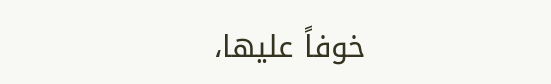خوفاً عليها،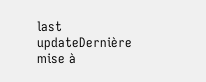last updateDernière mise à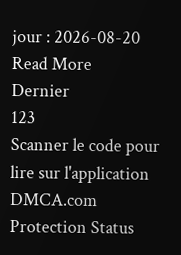jour : 2026-08-20
Read More
Dernier
123
Scanner le code pour lire sur l'application
DMCA.com Protection Status